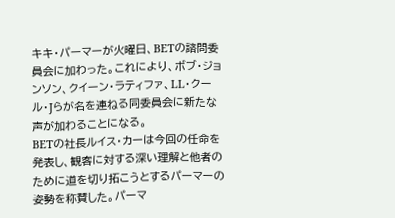キキ・パーマーが火曜日、BETの諮問委員会に加わった。これにより、ボブ・ジョンソン、クイーン・ラティファ、LL・クール・Jらが名を連ねる同委員会に新たな声が加わることになる。
BETの社長ルイス・カーは今回の任命を発表し、観客に対する深い理解と他者のために道を切り拓こうとするパーマーの姿勢を称賛した。パーマ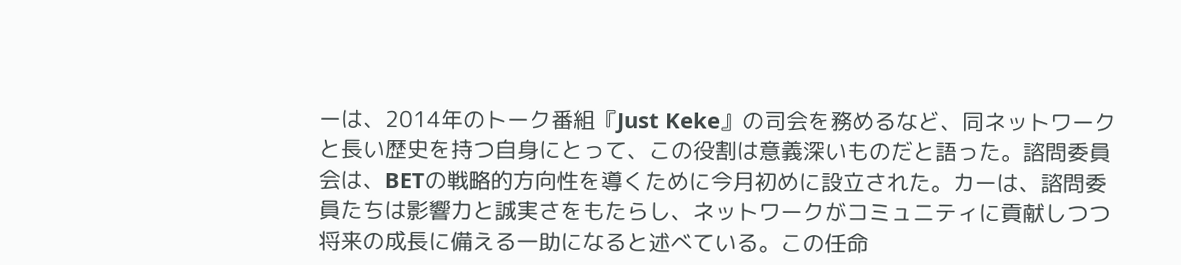ーは、2014年のトーク番組『Just Keke』の司会を務めるなど、同ネットワークと長い歴史を持つ自身にとって、この役割は意義深いものだと語った。諮問委員会は、BETの戦略的方向性を導くために今月初めに設立された。カーは、諮問委員たちは影響力と誠実さをもたらし、ネットワークがコミュニティに貢献しつつ将来の成長に備える一助になると述べている。この任命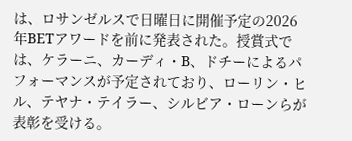は、ロサンゼルスで日曜日に開催予定の2026年BETアワードを前に発表された。授賞式では、ケラーニ、カーディ・B、ドチーによるパフォーマンスが予定されており、ローリン・ヒル、テヤナ・テイラー、シルビア・ローンらが表彰を受ける。